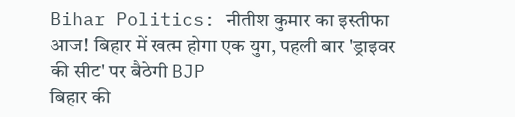Bihar Politics: नीतीश कुमार का इस्तीफा आज! बिहार में खत्म होगा एक युग, पहली बार 'ड्राइवर की सीट' पर बैठेगी BJP
बिहार की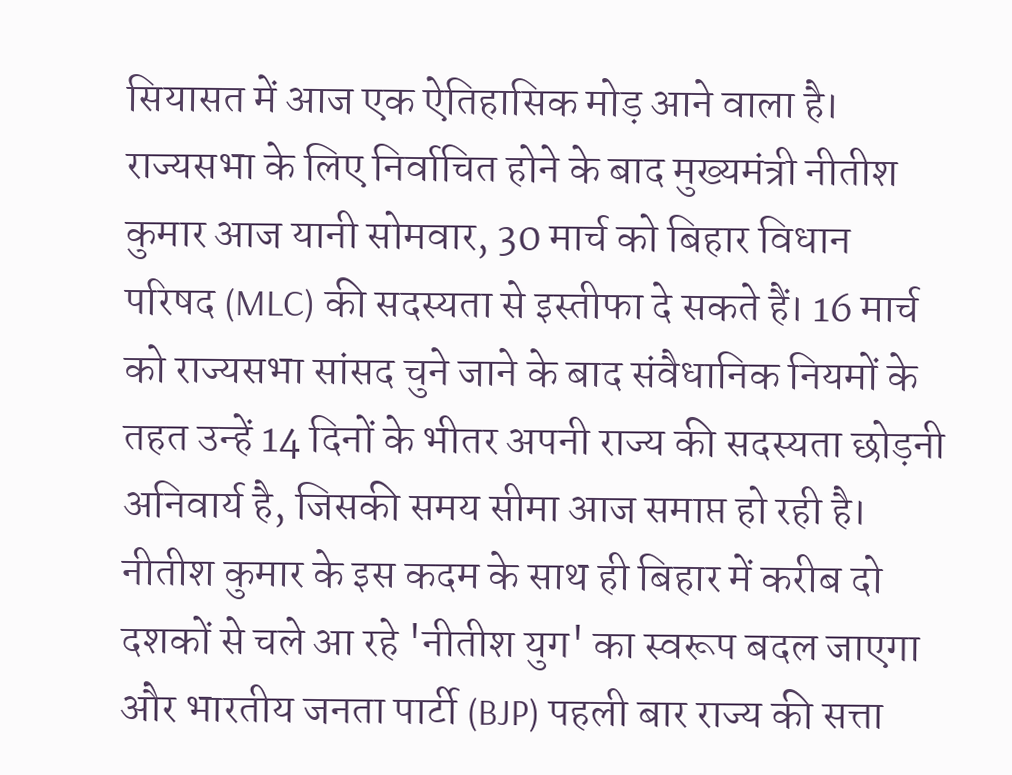सियासत में आज एक ऐतिहासिक मोड़ आने वाला है। राज्यसभा के लिए निर्वाचित होने के बाद मुख्यमंत्री नीतीश कुमार आज यानी सोमवार, 30 मार्च को बिहार विधान परिषद (MLC) की सदस्यता से इस्तीफा दे सकते हैं। 16 मार्च को राज्यसभा सांसद चुने जाने के बाद संवैधानिक नियमों के तहत उन्हें 14 दिनों के भीतर अपनी राज्य की सदस्यता छोड़नी अनिवार्य है, जिसकी समय सीमा आज समाप्त हो रही है। नीतीश कुमार के इस कदम के साथ ही बिहार में करीब दो दशकों से चले आ रहे 'नीतीश युग' का स्वरूप बदल जाएगा और भारतीय जनता पार्टी (BJP) पहली बार राज्य की सत्ता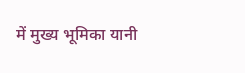में मुख्य भूमिका यानी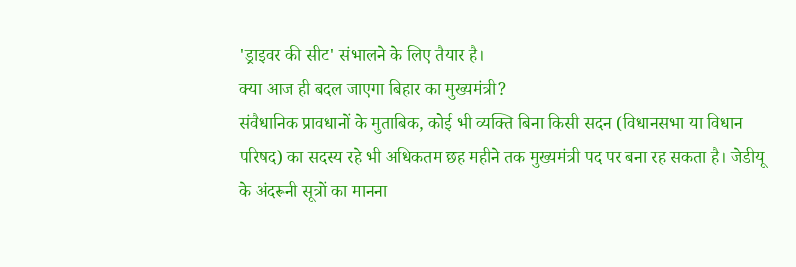'ड्राइवर की सीट' संभालने के लिए तैयार है।
क्या आज ही बदल जाएगा बिहार का मुख्यमंत्री?
संवैधानिक प्रावधानों के मुताबिक, कोई भी व्यक्ति बिना किसी सदन (विधानसभा या विधान परिषद) का सदस्य रहे भी अधिकतम छह महीने तक मुख्यमंत्री पद पर बना रह सकता है। जेडीयू के अंदरूनी सूत्रों का मानना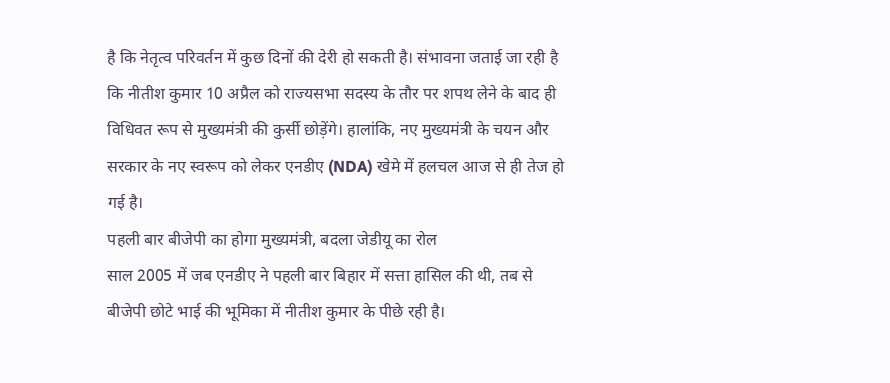है कि नेतृत्व परिवर्तन में कुछ दिनों की देरी हो सकती है। संभावना जताई जा रही है कि नीतीश कुमार 10 अप्रैल को राज्यसभा सदस्य के तौर पर शपथ लेने के बाद ही विधिवत रूप से मुख्यमंत्री की कुर्सी छोड़ेंगे। हालांकि, नए मुख्यमंत्री के चयन और सरकार के नए स्वरूप को लेकर एनडीए (NDA) खेमे में हलचल आज से ही तेज हो गई है।
पहली बार बीजेपी का होगा मुख्यमंत्री, बदला जेडीयू का रोल
साल 2005 में जब एनडीए ने पहली बार बिहार में सत्ता हासिल की थी, तब से बीजेपी छोटे भाई की भूमिका में नीतीश कुमार के पीछे रही है।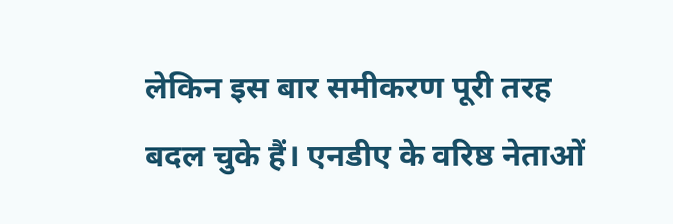लेकिन इस बार समीकरण पूरी तरह बदल चुके हैं। एनडीए के वरिष्ठ नेताओं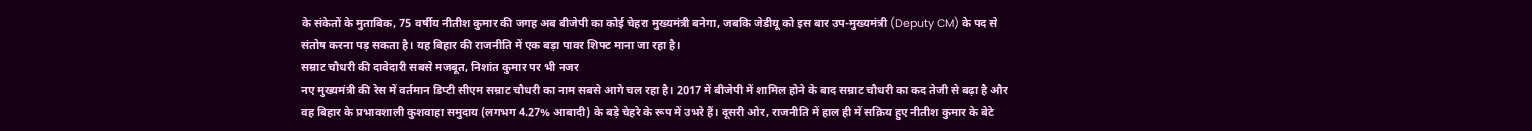के संकेतों के मुताबिक, 75 वर्षीय नीतीश कुमार की जगह अब बीजेपी का कोई चेहरा मुख्यमंत्री बनेगा, जबकि जेडीयू को इस बार उप-मुख्यमंत्री (Deputy CM) के पद से संतोष करना पड़ सकता है। यह बिहार की राजनीति में एक बड़ा पावर शिफ्ट माना जा रहा है।
सम्राट चौधरी की दावेदारी सबसे मजबूत, निशांत कुमार पर भी नजर
नए मुख्यमंत्री की रेस में वर्तमान डिप्टी सीएम सम्राट चौधरी का नाम सबसे आगे चल रहा है। 2017 में बीजेपी में शामिल होने के बाद सम्राट चौधरी का कद तेजी से बढ़ा है और वह बिहार के प्रभावशाली कुशवाहा समुदाय (लगभग 4.27% आबादी) के बड़े चेहरे के रूप में उभरे हैं। दूसरी ओर, राजनीति में हाल ही में सक्रिय हुए नीतीश कुमार के बेटे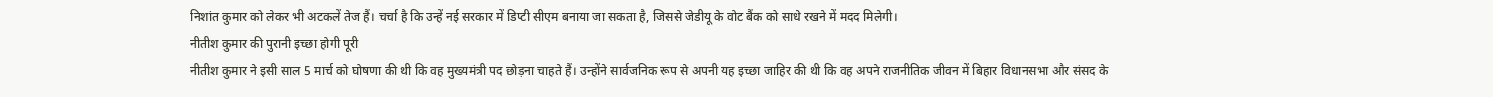निशांत कुमार को लेकर भी अटकलें तेज हैं। चर्चा है कि उन्हें नई सरकार में डिप्टी सीएम बनाया जा सकता है, जिससे जेडीयू के वोट बैंक को साधे रखने में मदद मिलेगी।
नीतीश कुमार की पुरानी इच्छा होगी पूरी
नीतीश कुमार ने इसी साल 5 मार्च को घोषणा की थी कि वह मुख्यमंत्री पद छोड़ना चाहते हैं। उन्होंने सार्वजनिक रूप से अपनी यह इच्छा जाहिर की थी कि वह अपने राजनीतिक जीवन में बिहार विधानसभा और संसद के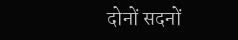दोनों सदनों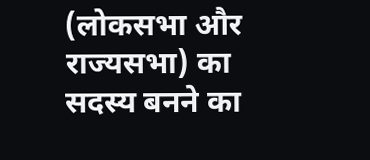(लोकसभा और राज्यसभा) का सदस्य बनने का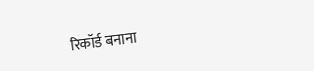रिकॉर्ड बनाना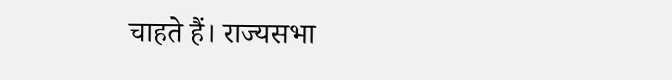चाहते हैं। राज्यसभा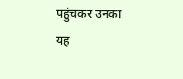पहुंचकर उनका यह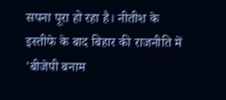सपना पूरा हो रहा है। नीतीश के इस्तीफे के बाद बिहार की राजनीति में 'बीजेपी बनाम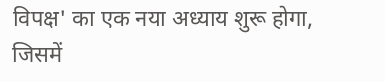विपक्ष' का एक नया अध्याय शुरू होगा, जिसमें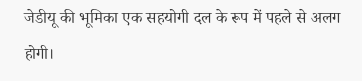जेडीयू की भूमिका एक सहयोगी दल के रूप में पहले से अलग होगी।